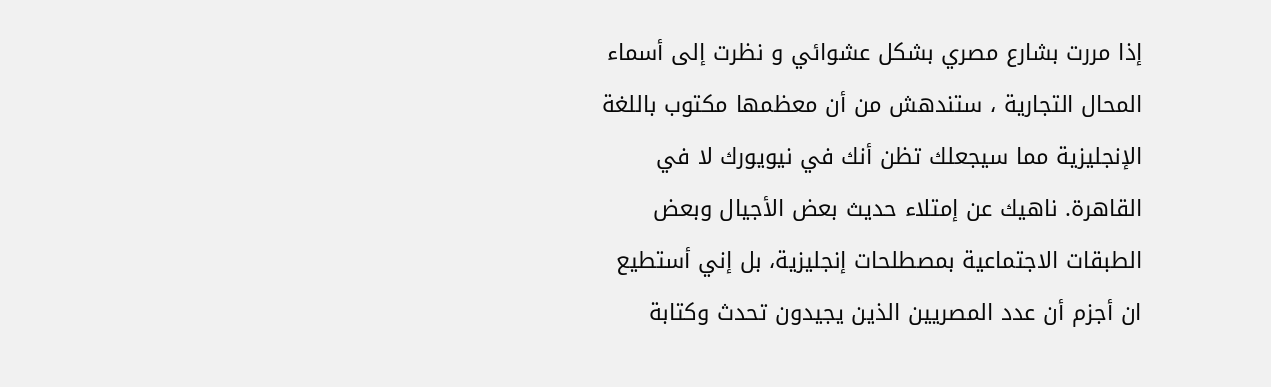إذا مررت بشارع مصري بشكل عشوائي و نظرت إلى أسماء المحال التجارية ، ستندهش من أن معظمها مكتوب باللغة الإنجليزية مما سيجعلك تظن أنك في نيويورك لا في القاهرة. ناهيك عن إمتلاء حديث بعض الأجيال وبعض الطبقات الاجتماعية بمصطلحات إنجليزية، بل إني أستطيع ان أجزم أن عدد المصريين الذين يجيدون تحدث وكتابة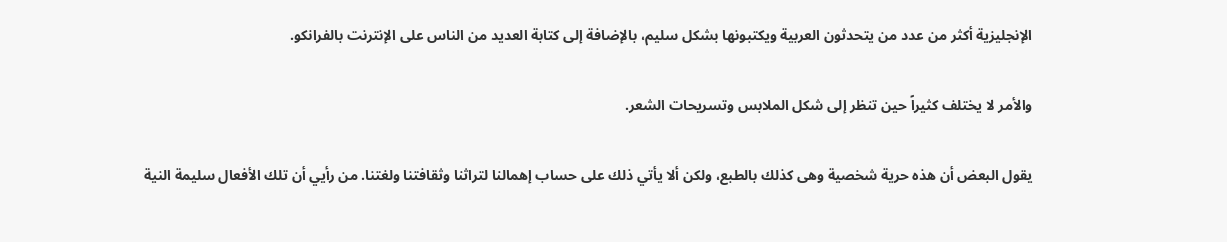الإنجليزية أكثر من عدد من يتحدثون العربية ويكتبونها بشكل سليم، بالإضافة إلى كتابة العديد من الناس على الإنترنت بالفرانكو.

والأمر لا يختلف كثيراً حين تنظر إلى شكل الملابس وتسريحات الشعر.

يقول البعض أن هذه حرية شخصية وهى كذلك بالطبع، ولكن ألا يأتي ذلك على حساب إهمالنا لتراثنا وثقافتنا ولغتنا. من رأيي أن تلك الأفعال سليمة النية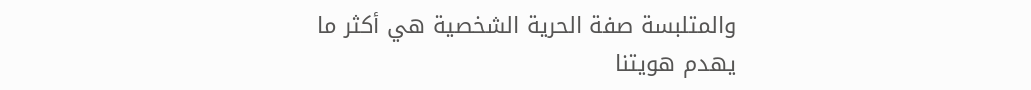والمتلبسة صفة الحرية الشخصية هي أكثر ما يهدم هويتنا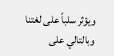ويؤثر سلباً على لغتنا وبالتالي على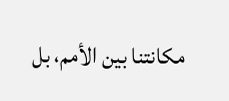مكانتنا بين الأمم، بل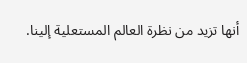أنها تزيد من نظرة العالم المستعلية إلينا.